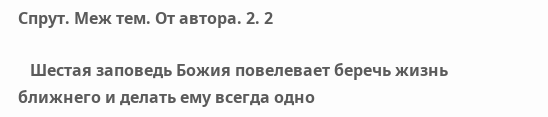Спрут. Меж тем. От автора. 2. 2

   Шестая заповедь Божия повелевает беречь жизнь ближнего и делать ему всегда одно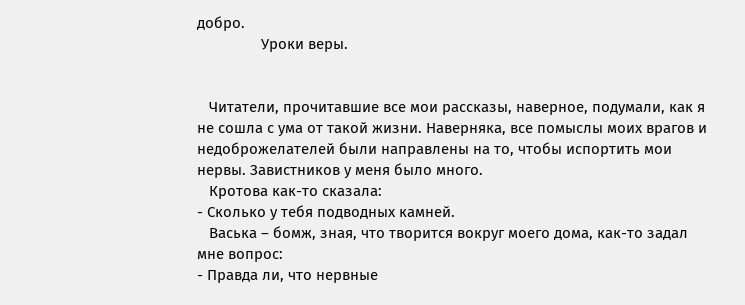добро.
                Уроки веры.


   Читатели, прочитавшие все мои рассказы, наверное, подумали, как я не сошла с ума от такой жизни. Наверняка, все помыслы моих врагов и недоброжелателей были направлены на то, чтобы испортить мои нервы. Завистников у меня было много.
   Кротова как-то сказала:
- Сколько у тебя подводных камней.
   Васька – бомж, зная, что творится вокруг моего дома, как-то задал мне вопрос:
- Правда ли, что нервные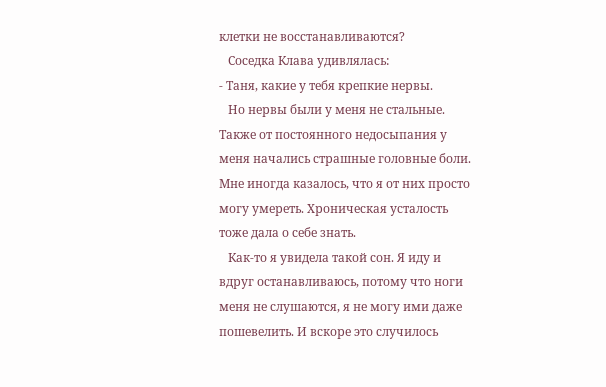клетки не восстанавливаются?
   Соседка Клава удивлялась:
- Таня, какие у тебя крепкие нервы.
   Но нервы были у меня не стальные. Также от постоянного недосыпания у меня начались страшные головные боли. Мне иногда казалось, что я от них просто могу умереть. Хроническая усталость тоже дала о себе знать.
   Как-то я увидела такой сон. Я иду и вдруг останавливаюсь, потому что ноги меня не слушаются, я не могу ими даже пошевелить. И вскоре это случилось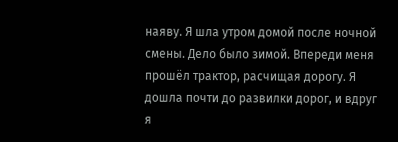наяву. Я шла утром домой после ночной смены. Дело было зимой. Впереди меня прошёл трактор, расчищая дорогу. Я дошла почти до развилки дорог, и вдруг я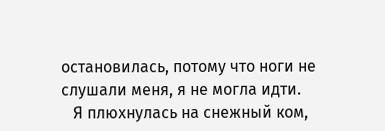остановилась, потому что ноги не слушали меня, я не могла идти.
   Я плюхнулась на снежный ком,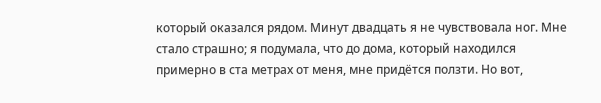который оказался рядом. Минут двадцать я не чувствовала ног. Мне стало страшно; я подумала, что до дома, который находился примерно в ста метрах от меня, мне придётся ползти. Но вот,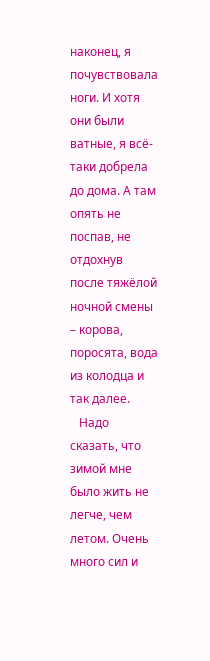наконец, я почувствовала ноги. И хотя они были ватные, я всё-таки добрела до дома. А там опять не поспав, не отдохнув после тяжёлой ночной смены – корова, поросята, вода из колодца и так далее.
   Надо сказать, что зимой мне было жить не легче, чем летом. Очень много сил и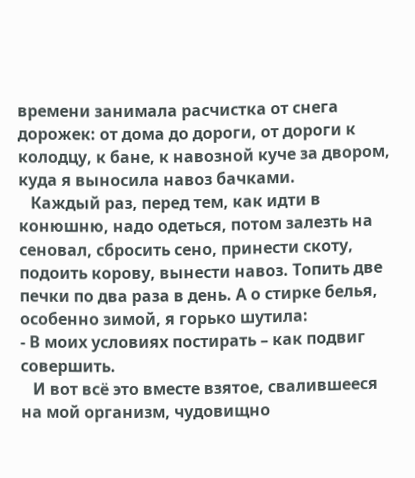времени занимала расчистка от снега дорожек: от дома до дороги, от дороги к колодцу, к бане, к навозной куче за двором, куда я выносила навоз бачками.
   Каждый раз, перед тем, как идти в конюшню, надо одеться, потом залезть на сеновал, сбросить сено, принести скоту, подоить корову, вынести навоз. Топить две печки по два раза в день. А о стирке белья, особенно зимой, я горько шутила:
- В моих условиях постирать – как подвиг совершить.
   И вот всё это вместе взятое, свалившееся на мой организм, чудовищно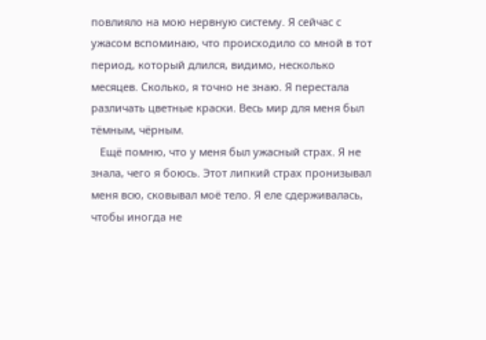повлияло на мою нервную систему. Я сейчас с ужасом вспоминаю, что происходило со мной в тот период, который длился, видимо, несколько месяцев. Сколько, я точно не знаю. Я перестала различать цветные краски. Весь мир для меня был тёмным, чёрным.
   Ещё помню, что у меня был ужасный страх. Я не знала, чего я боюсь. Этот липкий страх пронизывал меня всю, сковывал моё тело. Я еле сдерживалась, чтобы иногда не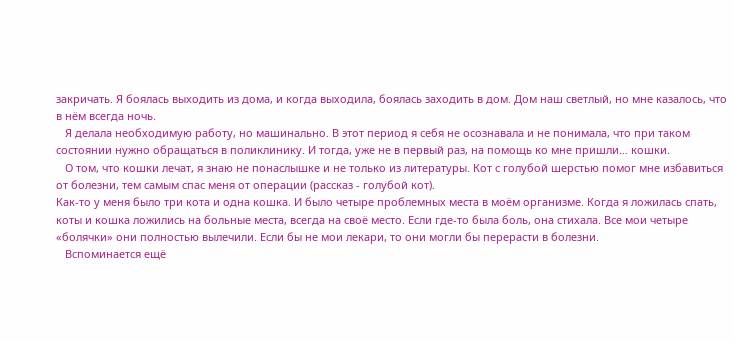закричать. Я боялась выходить из дома, и когда выходила, боялась заходить в дом. Дом наш светлый, но мне казалось, что в нём всегда ночь.
   Я делала необходимую работу, но машинально. В этот период я себя не осознавала и не понимала, что при таком состоянии нужно обращаться в поликлинику. И тогда, уже не в первый раз, на помощь ко мне пришли… кошки.
   О том, что кошки лечат, я знаю не понаслышке и не только из литературы. Кот с голубой шерстью помог мне избавиться от болезни, тем самым спас меня от операции (рассказ - голубой кот).
Как-то у меня было три кота и одна кошка. И было четыре проблемных места в моём организме. Когда я ложилась спать, коты и кошка ложились на больные места, всегда на своё место. Если где-то была боль, она стихала. Все мои четыре «болячки» они полностью вылечили. Если бы не мои лекари, то они могли бы перерасти в болезни.
   Вспоминается ещё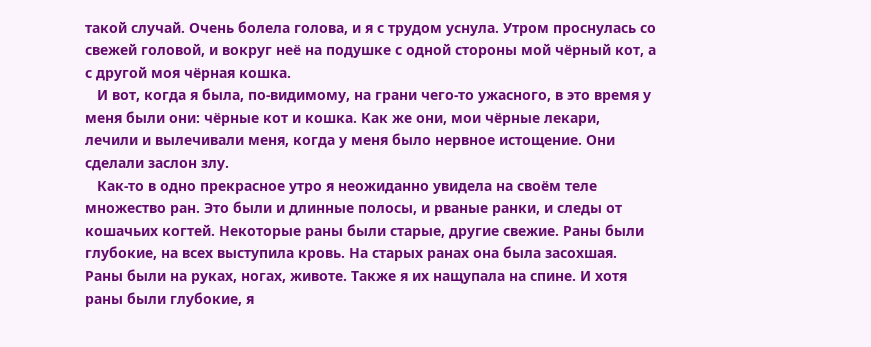такой случай. Очень болела голова, и я с трудом уснула. Утром проснулась со свежей головой, и вокруг неё на подушке с одной стороны мой чёрный кот, а с другой моя чёрная кошка.
   И вот, когда я была, по-видимому, на грани чего-то ужасного, в это время у меня были они: чёрные кот и кошка. Как же они, мои чёрные лекари, лечили и вылечивали меня, когда у меня было нервное истощение. Они сделали заслон злу.
   Как-то в одно прекрасное утро я неожиданно увидела на своём теле множество ран. Это были и длинные полосы, и рваные ранки, и следы от кошачьих когтей. Некоторые раны были старые, другие свежие. Раны были глубокие, на всех выступила кровь. На старых ранах она была засохшая. Раны были на руках, ногах, животе. Также я их нащупала на спине. И хотя раны были глубокие, я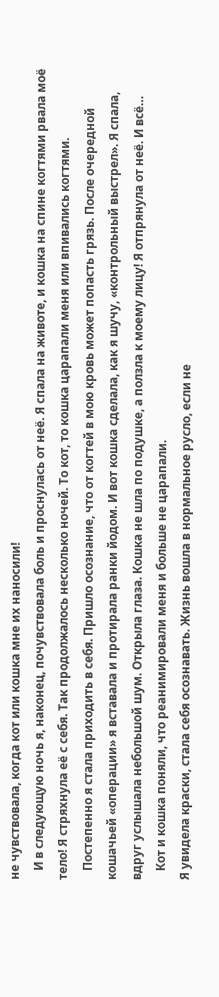не чувствовала, когда кот или кошка мне их наносили!
   И в следующую ночь я, наконец, почувствовала боль и проснулась от неё. Я спала на животе, и кошка на спине когтями рвала моё тело! Я стряхнула её с себя. Так продолжалось несколько ночей. То кот, то кошка царапали меня или впивались когтями.
   Постепенно я стала приходить в себя. Пришло осознание, что от когтей в мою кровь может попасть грязь. После очередной кошачьей «операции» я вставала и протирала ранки йодом. И вот кошка сделала, как я шучу, «контрольный выстрел». Я спала, вдруг услышала небольшой шум. Открыла глаза. Кошка не шла по подушке, а ползла к моему лицу! Я отпрянула от неё. И всё…
   Кот и кошка поняли, что реанимировали меня и больше не царапали.
Я увидела краски, стала себя осознавать. Жизнь вошла в нормальное русло, если не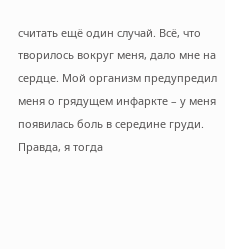считать ещё один случай. Всё, что творилось вокруг меня, дало мне на сердце. Мой организм предупредил меня о грядущем инфаркте – у меня появилась боль в середине груди. Правда, я тогда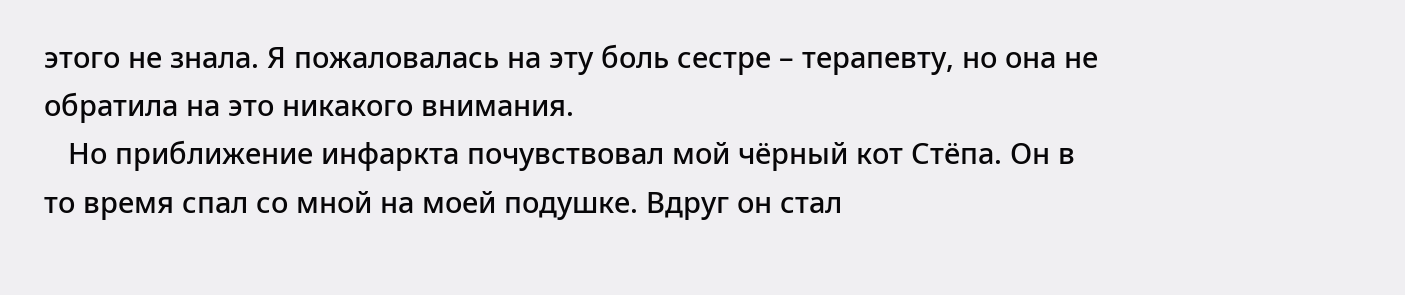этого не знала. Я пожаловалась на эту боль сестре – терапевту, но она не обратила на это никакого внимания.
   Но приближение инфаркта почувствовал мой чёрный кот Стёпа. Он в то время спал со мной на моей подушке. Вдруг он стал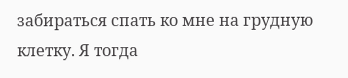забираться спать ко мне на грудную клетку. Я тогда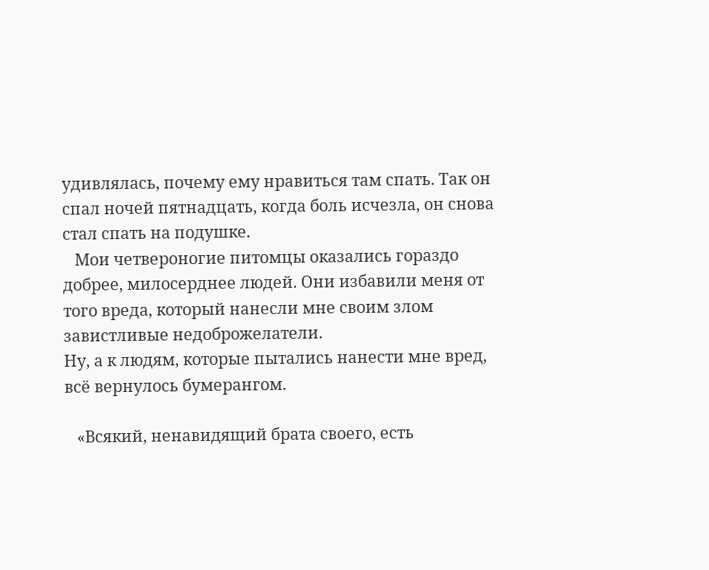удивлялась, почему ему нравиться там спать. Так он спал ночей пятнадцать, когда боль исчезла, он снова стал спать на подушке.
   Мои четвероногие питомцы оказались гораздо добрее, милосерднее людей. Они избавили меня от того вреда, который нанесли мне своим злом завистливые недоброжелатели.
Ну, а к людям, которые пытались нанести мне вред, всё вернулось бумерангом.

   «Всякий, ненавидящий брата своего, есть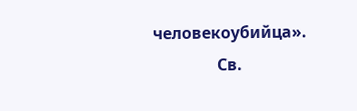человекоубийца».
                Св.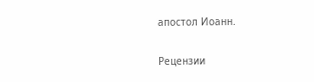апостол Иоанн.


Рецензии